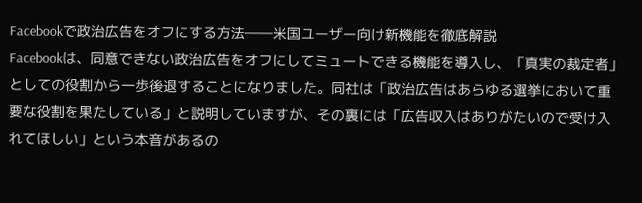Facebookで政治広告をオフにする方法――米国ユーザー向け新機能を徹底解説
Facebookは、同意できない政治広告をオフにしてミュートできる機能を導入し、「真実の裁定者」としての役割から一歩後退することになりました。同社は「政治広告はあらゆる選挙において重要な役割を果たしている」と説明していますが、その裏には「広告収入はありがたいので受け入れてほしい」という本音があるの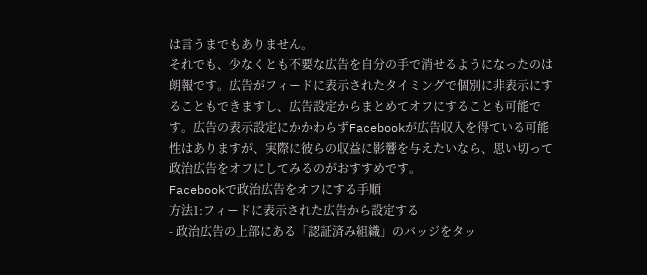は言うまでもありません。
それでも、少なくとも不要な広告を自分の手で消せるようになったのは朗報です。広告がフィードに表示されたタイミングで個別に非表示にすることもできますし、広告設定からまとめてオフにすることも可能です。広告の表示設定にかかわらずFacebookが広告収入を得ている可能性はありますが、実際に彼らの収益に影響を与えたいなら、思い切って政治広告をオフにしてみるのがおすすめです。
Facebookで政治広告をオフにする手順
方法1:フィードに表示された広告から設定する
- 政治広告の上部にある「認証済み組織」のバッジをタッ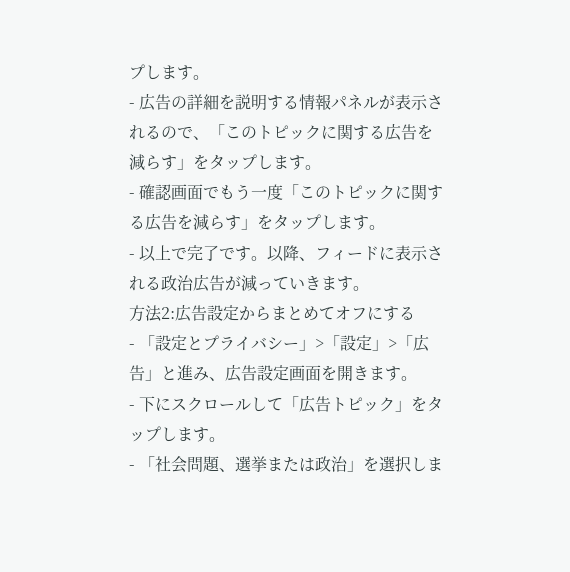プします。
- 広告の詳細を説明する情報パネルが表示されるので、「このトピックに関する広告を減らす」をタップします。
- 確認画面でもう一度「このトピックに関する広告を減らす」をタップします。
- 以上で完了です。以降、フィードに表示される政治広告が減っていきます。
方法2:広告設定からまとめてオフにする
- 「設定とプライバシー」>「設定」>「広告」と進み、広告設定画面を開きます。
- 下にスクロールして「広告トピック」をタップします。
- 「社会問題、選挙または政治」を選択しま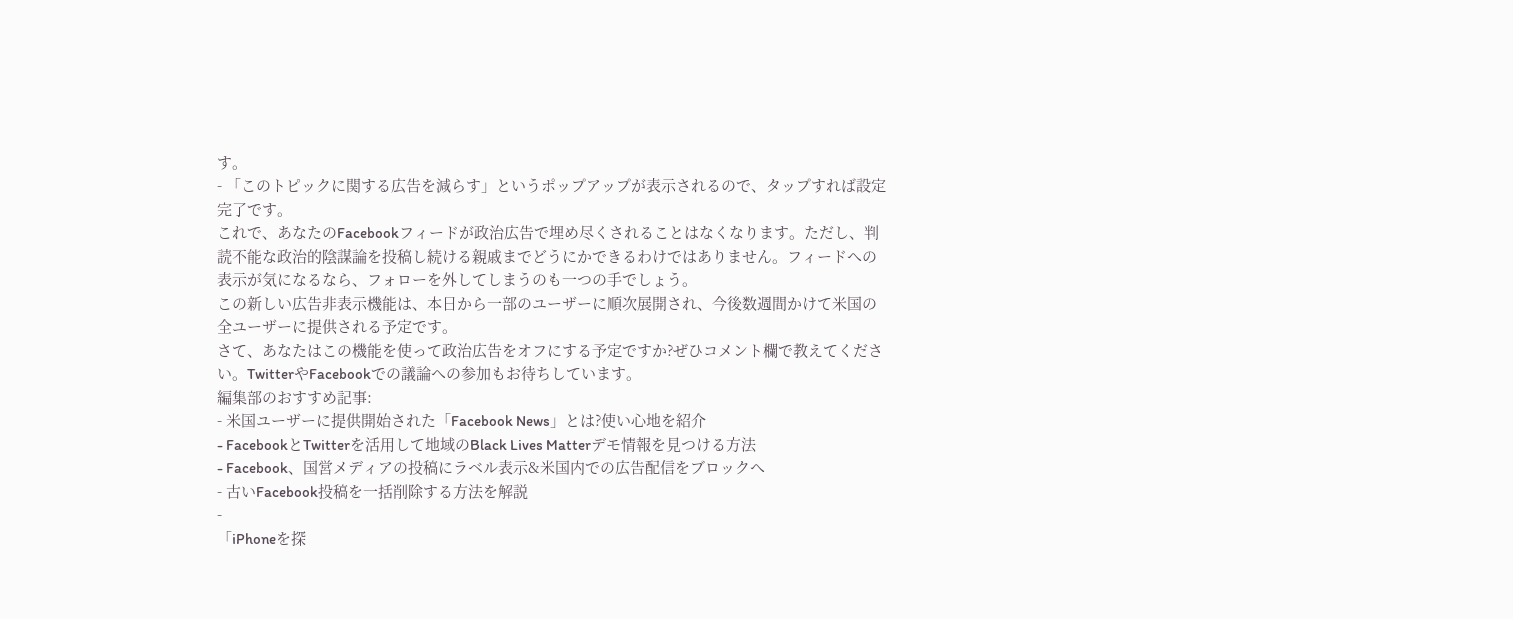す。
- 「このトピックに関する広告を減らす」というポップアップが表示されるので、タップすれば設定完了です。
これで、あなたのFacebookフィードが政治広告で埋め尽くされることはなくなります。ただし、判読不能な政治的陰謀論を投稿し続ける親戚までどうにかできるわけではありません。フィードへの表示が気になるなら、フォローを外してしまうのも一つの手でしょう。
この新しい広告非表示機能は、本日から一部のユーザーに順次展開され、今後数週間かけて米国の全ユーザーに提供される予定です。
さて、あなたはこの機能を使って政治広告をオフにする予定ですか?ぜひコメント欄で教えてください。TwitterやFacebookでの議論への参加もお待ちしています。
編集部のおすすめ記事:
- 米国ユーザーに提供開始された「Facebook News」とは?使い心地を紹介
- FacebookとTwitterを活用して地域のBlack Lives Matterデモ情報を見つける方法
- Facebook、国営メディアの投稿にラベル表示&米国内での広告配信をブロックへ
- 古いFacebook投稿を一括削除する方法を解説
-
「iPhoneを探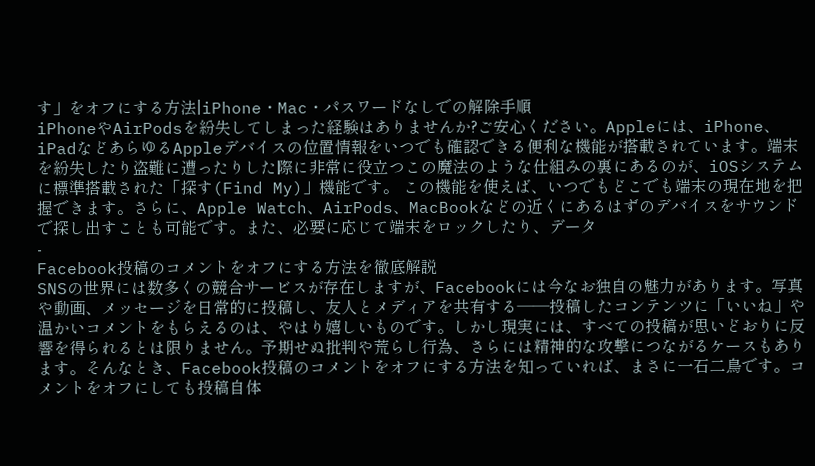す」をオフにする方法|iPhone・Mac・パスワードなしでの解除手順
iPhoneやAirPodsを紛失してしまった経験はありませんか?ご安心ください。Appleには、iPhone、iPadなどあらゆるAppleデバイスの位置情報をいつでも確認できる便利な機能が搭載されています。端末を紛失したり盗難に遭ったりした際に非常に役立つこの魔法のような仕組みの裏にあるのが、iOSシステムに標準搭載された「探す(Find My)」機能です。 この機能を使えば、いつでもどこでも端末の現在地を把握できます。さらに、Apple Watch、AirPods、MacBookなどの近くにあるはずのデバイスをサウンドで探し出すことも可能です。また、必要に応じて端末をロックしたり、データ
-
Facebook投稿のコメントをオフにする方法を徹底解説
SNSの世界には数多くの競合サービスが存在しますが、Facebookには今なお独自の魅力があります。写真や動画、メッセージを日常的に投稿し、友人とメディアを共有する——投稿したコンテンツに「いいね」や温かいコメントをもらえるのは、やはり嬉しいものです。しかし現実には、すべての投稿が思いどおりに反響を得られるとは限りません。予期せぬ批判や荒らし行為、さらには精神的な攻撃につながるケースもあります。そんなとき、Facebook投稿のコメントをオフにする方法を知っていれば、まさに一石二鳥です。コメントをオフにしても投稿自体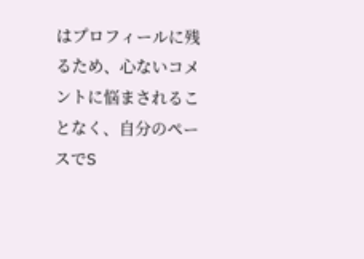はプロフィールに残るため、心ないコメントに悩まされることなく、自分のペースでS